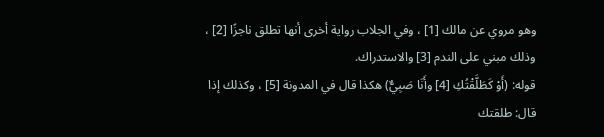وهو مروي عن مالك [1] ، وفي الجلاب رواية أخرى أنها تطلق ناجزًا [2] ، وذلك مبني على الندم [3] والاستدراك.
قوله: (أَوْ كَطَلَّقْتُكِ [4] وأَنَا صَبِيٌّ) هكذا قال في المدونة [5] ، وكذلك إذا قال: طلقتك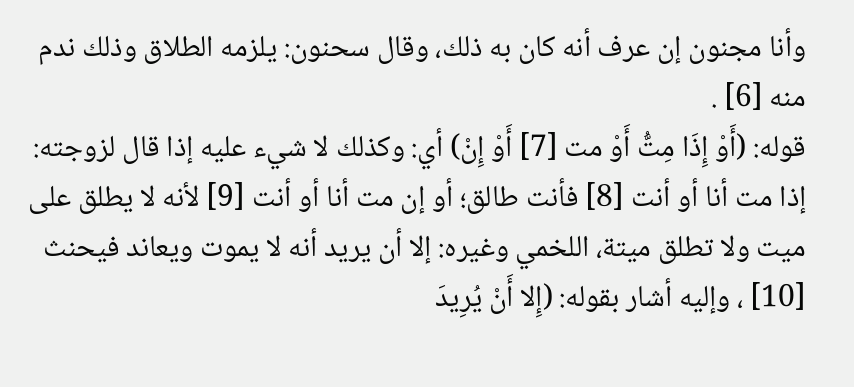وأنا مجنون إن عرف أنه كان به ذلك، وقال سحنون: يلزمه الطلاق وذلك ندم منه [6] .
قوله: (أَوْ إِذَا مِتُّ أَوْ مت [7] أَوْ إِنْ) أي: وكذلك لا شيء عليه إذا قال لزوجته: إذا مت أنا أو أنت [8] فأنت طالق؛ أو إن مت أنا أو أنت [9] لأنه لا يطلق على ميت ولا تطلق ميتة، اللخمي وغيره: إلا أن يريد أنه لا يموت ويعاند فيحنث [10] ، وإليه أشار بقوله: (إِلا أَنْ يُرِيدَ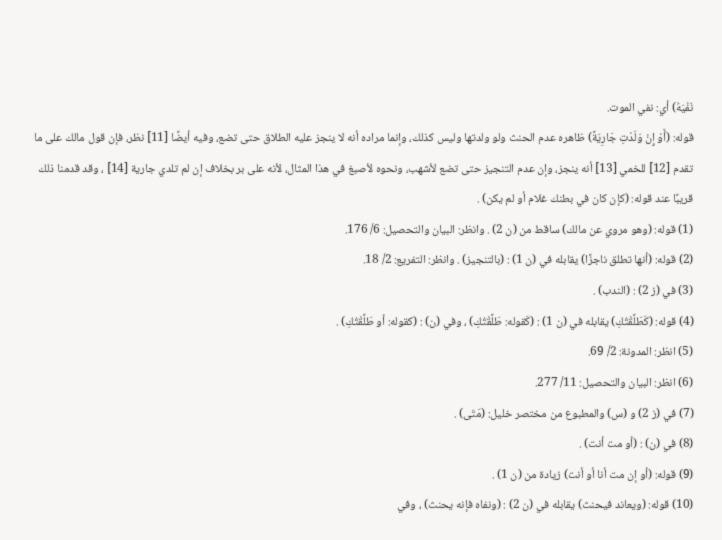نَفْيَهُ) أي: نفي الموت.
قوله: (أَوْ إِنْ وَلَدْتِ جَارِيَةً) ظاهره عدم الحنث ولو ولدتها وليس كذلك، وإنما مراده أنه لا ينجز عليه الطلاق حتى تضع، وفيه أيضًا [11] نظر، فإن قول مالك على ما تقدم [12] للخمي [13] أنه ينجز، وإن عدم التنجيز حتى تضع لأشهب، ونحوه لأصبغ في هذا المثال، لأنه على بر بخلاف إن لم تلدي جارية [14] ، وقد قدمنا ذلك قريبًا عند قوله: (كإن كان في بطنك غلام أو لم يكن) .
(1) قوله: (وهو مروي عن مالك) ساقط من (ن 2) . وانظر: البيان والتحصيل: 6/ 176.
(2) قوله: (أنها تطلق ناجزًا) يقابله في (ن 1) : (بالتنجيز) . وانظر: التفريع: 2/ 18.
(3) في (ز 2) : (الندب) .
(4) قوله: (كَطَلَّقْتُكِ) يقابله في (ن 1) : (كَقوله: طَلَّقْتُكِ) ، وفي (ن) : (كقوله: أو طَلَّقْتُكِ) .
(5) انظر: المدونة: 2/ 69.
(6) انظر: البيان والتحصيل: 11/ 277.
(7) في (ز 2) و (س) والمطبوع من مختصر خليل: (مَتَى) .
(8) في (ن) : (أو مت أنت) .
(9) قوله: (أو إن مت أنا أو أنت) زيادة من (ن 1) .
(10) قوله: (ويعاند فيحنث) يقابله في (ن 2) : (ونفاه فإنه يحنث) ، وفي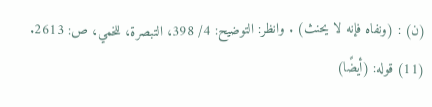(ن) : (ونفاه فإنه لا يحنث) . وانظر: التوضيح: 4/ 398، التبصرة، للخمي، ص: 2613.
(11) قوله: (أيضًا)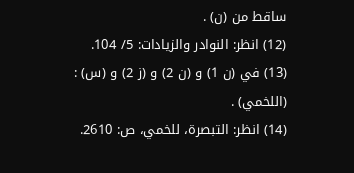ساقط من (ن) .
(12) انظر: النوادر والزيادات: 5/ 104.
(13) في (ن 1) و (ن 2) و (ز 2) و (س) : (اللخمي) .
(14) انظر: التبصرة، للخمي، ص: 2610.